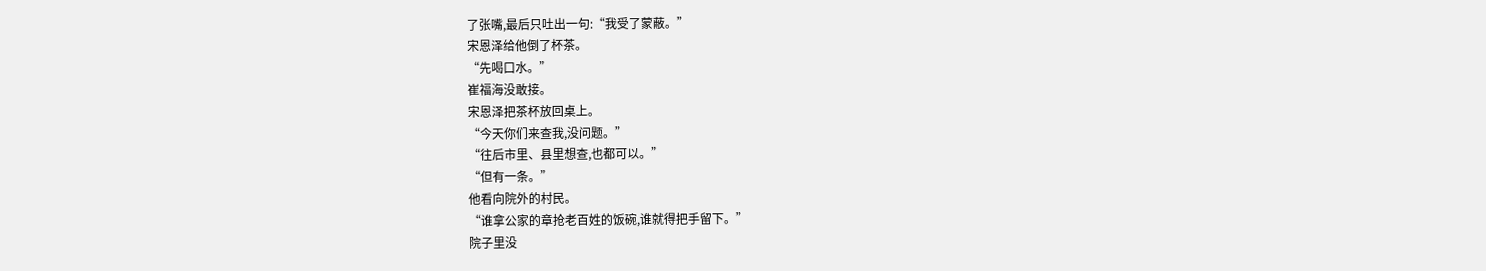了张嘴,最后只吐出一句:“我受了蒙蔽。”
宋恩泽给他倒了杯茶。
“先喝口水。”
崔福海没敢接。
宋恩泽把茶杯放回桌上。
“今天你们来查我,没问题。”
“往后市里、县里想查,也都可以。”
“但有一条。”
他看向院外的村民。
“谁拿公家的章抢老百姓的饭碗,谁就得把手留下。”
院子里没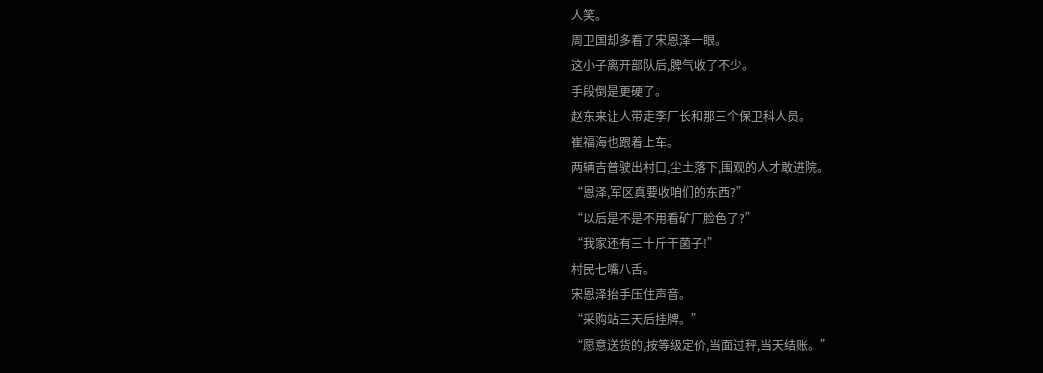人笑。
周卫国却多看了宋恩泽一眼。
这小子离开部队后,脾气收了不少。
手段倒是更硬了。
赵东来让人带走李厂长和那三个保卫科人员。
崔福海也跟着上车。
两辆吉普驶出村口,尘土落下,围观的人才敢进院。
“恩泽,军区真要收咱们的东西?”
“以后是不是不用看矿厂脸色了?”
“我家还有三十斤干菌子!”
村民七嘴八舌。
宋恩泽抬手压住声音。
“采购站三天后挂牌。”
“愿意送货的,按等级定价,当面过秤,当天结账。”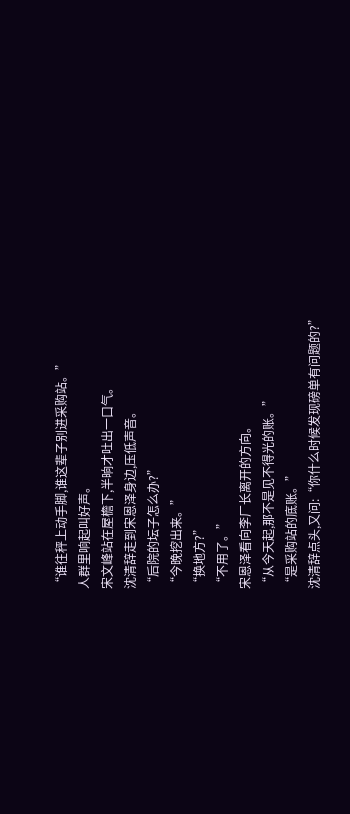“谁往秤上动手脚,谁这辈子别进采购站。”
人群里响起叫好声。
宋文峰站在屋檐下,半晌才吐出一口气。
沈清辞走到宋恩泽身边,压低声音。
“后院的坛子怎么办?”
“今晚挖出来。”
“换地方?”
“不用了。”
宋恩泽看向李厂长离开的方向。
“从今天起,那不是见不得光的账。”
“是采购站的底账。”
沈清辞点头,又问:“你什么时候发现磅单有问题的?”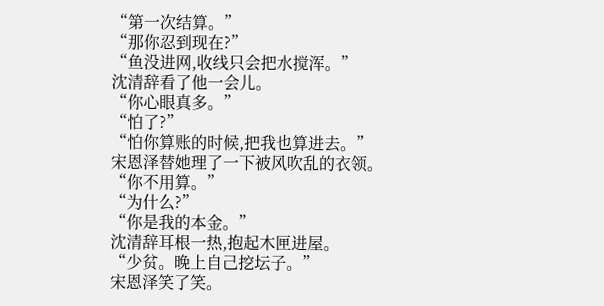“第一次结算。”
“那你忍到现在?”
“鱼没进网,收线只会把水搅浑。”
沈清辞看了他一会儿。
“你心眼真多。”
“怕了?”
“怕你算账的时候,把我也算进去。”
宋恩泽替她理了一下被风吹乱的衣领。
“你不用算。”
“为什么?”
“你是我的本金。”
沈清辞耳根一热,抱起木匣进屋。
“少贫。晚上自己挖坛子。”
宋恩泽笑了笑。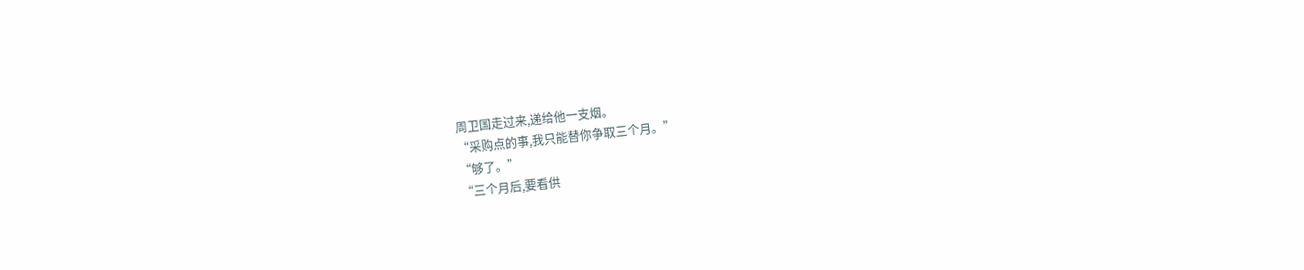周卫国走过来,递给他一支烟。
“采购点的事,我只能替你争取三个月。”
“够了。”
“三个月后,要看供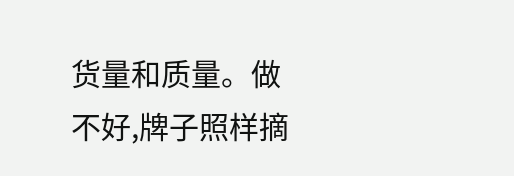货量和质量。做不好,牌子照样摘